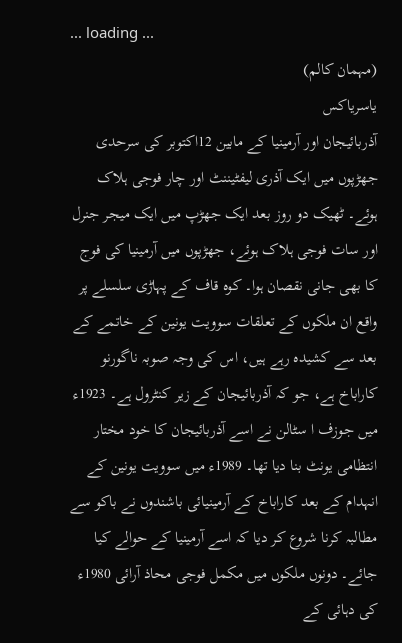... loading ...
(مہمان کالم)
یاسریاکس
آذربائیجان اور آرمینیا کے مابین 12اکتوبر کی سرحدی جھڑپوں میں ایک آذری لیفٹیننٹ اور چار فوجی ہلاک ہوئے۔ ٹھیک دو روز بعد ایک جھڑپ میں ایک میجر جنرل اور سات فوجی ہلاک ہوئے، جھڑپوں میں آرمینیا کی فوج کا بھی جانی نقصان ہوا۔ کوہ قاف کے پہاڑی سلسلے پر واقع ان ملکوں کے تعلقات سوویت یونین کے خاتمے کے بعد سے کشیدہ رہے ہیں، اس کی وجہ صوبہ ناگورنو کاراباخ ہے، جو کہ آذربائیجان کے زیر کنٹرول ہے۔ 1923ء میں جوزف ا سٹالن نے اسے آذربائیجان کا خود مختار انتظامی یونٹ بنا دیا تھا۔ 1989ء میں سوویت یونین کے انہدام کے بعد کاراباخ کے آرمینیائی باشندوں نے باکو سے مطالبہ کرنا شروع کر دیا کہ اسے آرمینیا کے حوالے کیا جائے۔ دونوں ملکوں میں مکمل فوجی محاذ آرائی 1980ء کی دہائی کے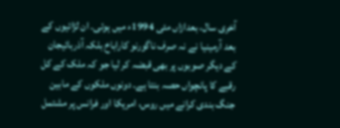آخری سال، بعدازاں مئی 1994ء میں ہوئی۔ ان لڑائیوں کے بعد آرمینیا نے نہ صرف ناگورنو کاراباخ بلکہ آذربائیجان کے دیگر صوبوں پر بھی قبضہ کر لیا جو کہ ملک کے کل رقبے کا پانچواں حصہ بنتا ہے۔ دونوں ملکوں کے مابین جنگ بندی کرانے میں روس، امریکا اور فرانس پر مشتمل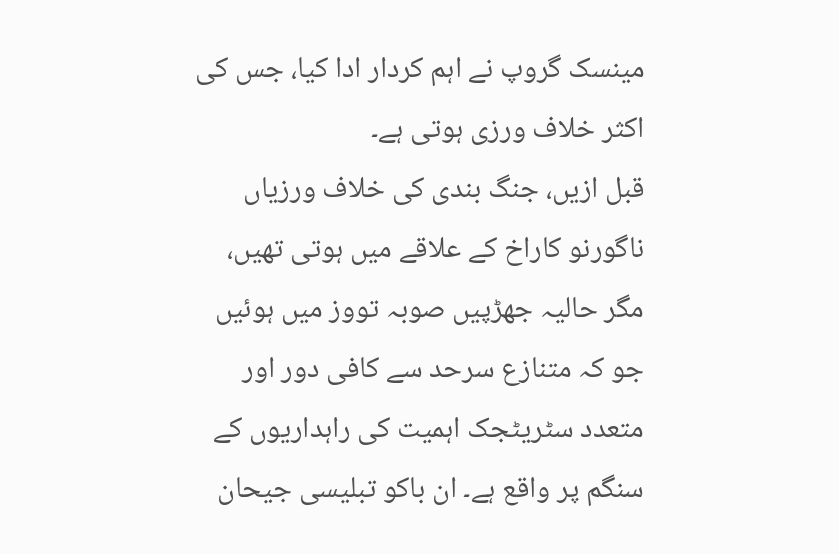مینسک گروپ نے اہم کردار ادا کیا، جس کی اکثر خلاف ورزی ہوتی ہے۔
قبل ازیں، جنگ بندی کی خلاف ورزیاں ناگورنو کاراخ کے علاقے میں ہوتی تھیں، مگر حالیہ جھڑپیں صوبہ تووز میں ہوئیں جو کہ متنازع سرحد سے کافی دور اور متعدد سٹریٹجک اہمیت کی راہداریوں کے سنگم پر واقع ہے۔ ان باکو تبلیسی جیحان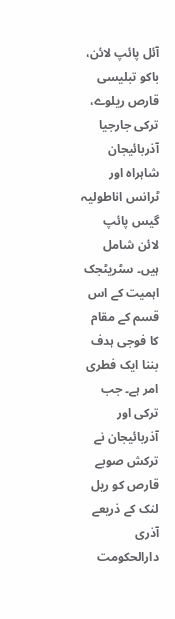آئل پائپ لائن، باکو تبلیسی قارص ریلوے، ترکی جارجیا آذربائیجان شاہراہ اور ٹرانس اناطولیہ گیس پائپ لائن شامل ہیں۔ سٹریٹجک اہمیت کے اس قسم کے مقام کا فوجی ہدف بننا ایک فطری امر ہے۔ جب ترکی اور آذربائیجان نے ترکش صوبے قارص کو ریل لنک کے ذریعے آذری دارالحکومت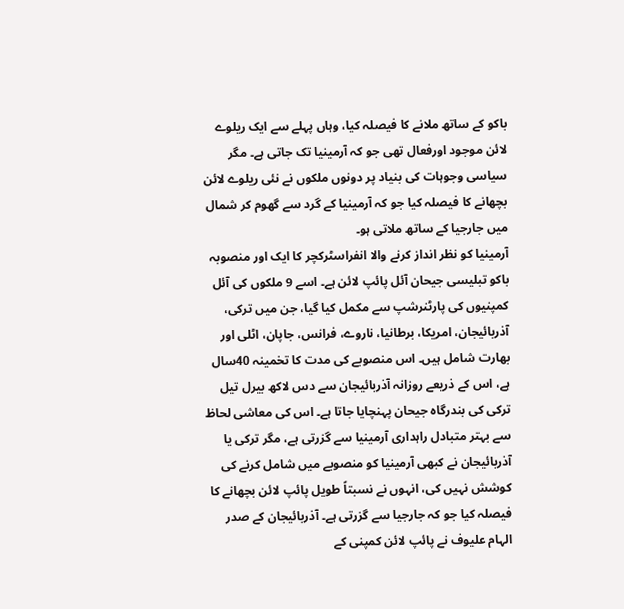باکو کے ساتھ ملانے کا فیصلہ کیا، وہاں پہلے سے ایک ریلوے لائن موجود اورفعال تھی جو کہ آرمینیا تک جاتی ہے۔ مگر سیاسی وجوہات کی بنیاد پر دونوں ملکوں نے نئی ریلوے لائن بچھانے کا فیصلہ کیا جو کہ آرمینیا کے گرد سے گھوم کر شمال میں جارجیا کے ساتھ ملاتی ہو۔
آرمینیا کو نظر انداز کرنے والا انفراسٹرکچر کا ایک اور منصوبہ باکو تبلیسی جیحان آئل پائپ لائن ہے۔ اسے 9 ملکوں کی آئل کمپنیوں کی پارٹنرشپ سے مکمل کیا گیا، جن میں ترکی، آذربائیجان، امریکا، برطانیا، ناروے، فرانس، جاپان، اٹلی اور بھارت شامل ہیں۔ اس منصوبے کی مدت کا تخمینہ 40سال ہے، اس کے ذریعے روزانہ آذربائیجان سے دس لاکھ بیرل تیل ترکی کی بندرگاہ جیحان پہنچایا جاتا ہے۔ اس کی معاشی لحاظ سے بہتر متبادل راہداری آرمینیا سے گزرتی ہے، مگر ترکی یا آذربائیجان نے کبھی آرمینیا کو منصوبے میں شامل کرنے کی کوشش نہیں کی، انہوں نے نسبتاً طویل پائپ لائن بچھانے کا فیصلہ کیا جو کہ جارجیا سے گزرتی ہے۔ آذربائیجان کے صدر الہام علیوف نے پائپ لائن کمپنی کے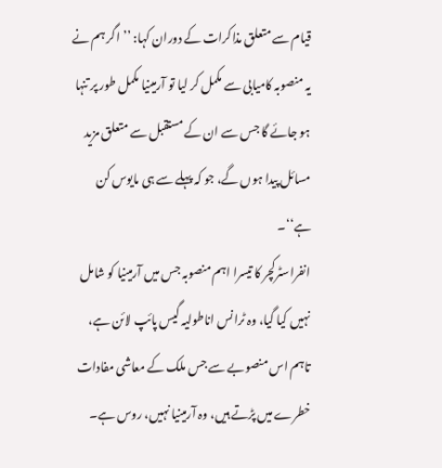قیام سے متعلق مذاکرات کے دوران کہا: ’’اگر ہم نے یہ منصوبہ کامیابی سے مکمل کر لیا تو آرمینیا مکمل طور پر تنہا ہو جائے گا جس سے ان کے مستقبل سے متعلق مزید مسائل پیدا ہوں گے، جو کہ پہلے سے ہی مایوس کن ہے‘‘۔
انفراسٹرکچر کا تیسرا اہم منصوبہ جس میں آرمینیا کو شامل نہیں کیا گیا، وہ ٹرانس اناطولیہ گیس پائپ لائن ہے، تاہم اس منصوبے سے جس ملک کے معاشی مفادات خطرے میں پڑتے ہیں، وہ آرمینیا نہیں، روس ہے۔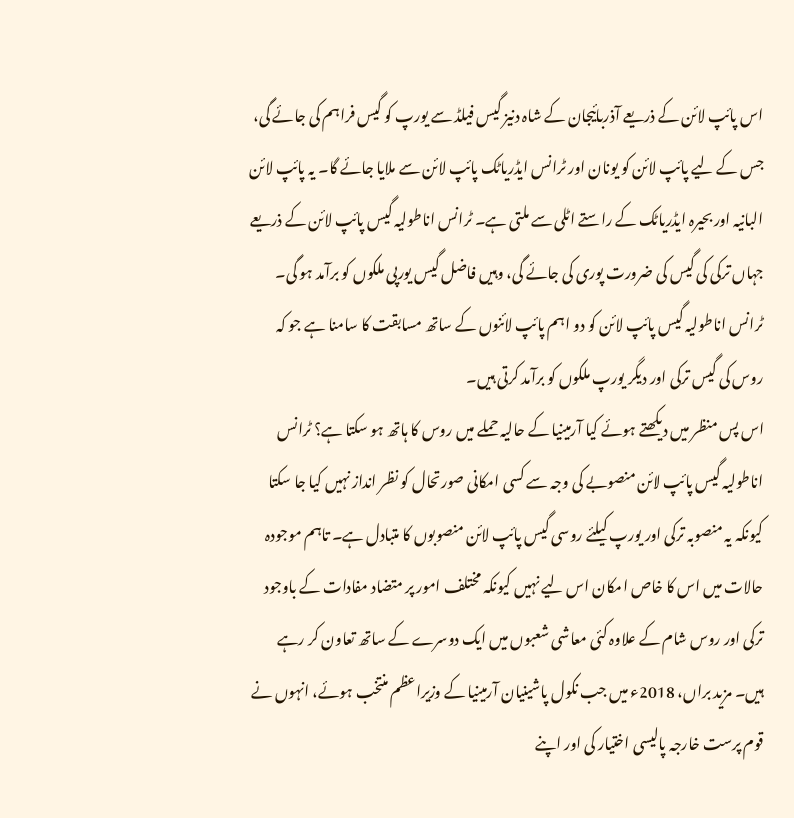اس پائپ لائن کے ذریعے آذربائیجان کے شاہ دنیز گیس فیلڈ سے یورپ کو گیس فراہم کی جائے گی، جس کے لیے پائپ لائن کو یونان اور ٹرانس ایڈریاٹک پائپ لائن سے ملایا جائے گا۔ یہ پائپ لائن البانیہ اور بحیرہ ایڈریاٹک کے راستے اٹلی سے ملتی ہے۔ ٹرانس اناطولیہ گیس پائپ لائن کے ذریعے جہاں ترکی کی گیس کی ضرورت پوری کی جائے گی، وہیں فاضل گیس یورپی ملکوں کو برآمد ہو گی۔ ٹرانس اناطولیہ گیس پائپ لائن کو دو اہم پائپ لائنوں کے ساتھ مسابقت کا سامنا ہے جو کہ روس کی گیس ترکی اور دیگر یورپ ملکوں کو برآمد کرتی ہیں۔
اس پس منظر میں دیکھتے ہوئے کیا آرمینیا کے حالیہ حملے میں روس کا ہاتھ ہو سکتا ہے؟ ٹرانس اناطولیہ گیس پائپ لائن منصوبے کی وجہ سے کسی امکانی صورتحال کو نظر انداز نہیں کیا جا سکتا کیونکہ یہ منصوبہ ترکی اور یورپ کیلئے روسی گیس پائپ لائن منصوبوں کا متبادل ہے۔ تاہم موجودہ حالات میں اس کا خاص امکان اس لیے نہیں کیونکہ مختلف امور پر متضاد مفادات کے باوجود ترکی اور روس شام کے علاوہ کئی معاشی شعبوں میں ایک دوسرے کے ساتھ تعاون کر رہے ہیں۔ مزید براں، 2018ء میں جب نکول پاشینیان آرمینیا کے وزیراعظم منتخب ہوئے، انہوں نے قوم پرست خارجہ پالیسی اختیار کی اور اپنے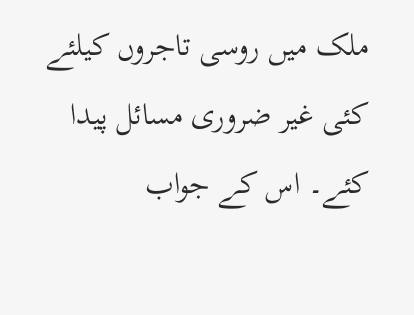ملک میں روسی تاجروں کیلئے کئی غیر ضروری مسائل پیدا کئے۔ اس کے جواب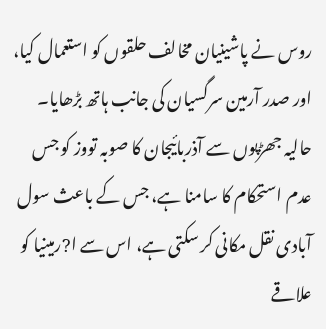روس نے پاشینیان مخالف حلقوں کو استعمال کیا، اور صدر آرمین سرگسیان کی جانب ہاتھ بڑھایا۔ حالیہ جھڑپوں سے آذربائیجان کا صوبہ تووز کو جس عدم استحکام کا سامنا ہے، جس کے باعث سول آبادی نقل مکانی کر سکتی ہے، اس سے ا?رمینیا کو علاقے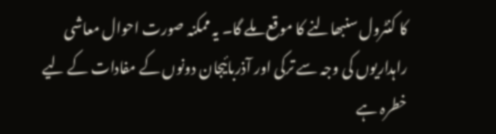کا کنٹرول سنبھالنے کا موقع ملے گا۔ یہ ممکنہ صورت احوال معاشی راہداریوں کی وجہ سے ترکی اور آذربائیجان دونوں کے مفادات کے لیے خطرہ ہے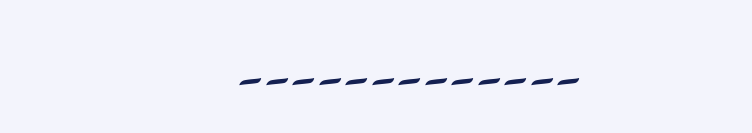۔۔۔۔۔۔۔۔۔۔۔۔۔